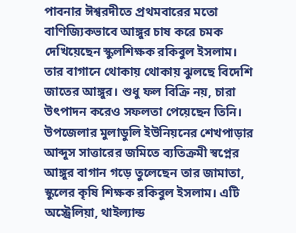পাবনার ঈশ্বরদীতে প্রথমবারের মতো বাণিজ্যিকভাবে আঙ্গুর চাষ করে চমক দেখিয়েছেন স্কুলশিক্ষক রকিবুল ইসলাম। তার বাগানে থোকায় থোকায় ঝুলছে বিদেশি জাতের আঙ্গুর। শুধু ফল বিক্রি নয়, চারা উৎপাদন করেও সফলতা পেয়েছেন তিনি।
উপজেলার মুলাডুলি ইউনিয়নের শেখপাড়ার আব্দুস সাত্তারের জমিতে ব্যতিক্রমী স্বপ্নের আঙ্গুর বাগান গড়ে তুলেছেন তার জামাতা, স্কুলের কৃষি শিক্ষক রকিবুল ইসলাম। এটি অস্ট্রেলিয়া, থাইল্যান্ড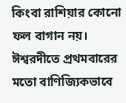কিংবা রাশিয়ার কোনো ফল বাগান নয়।
ঈশ্বরদীতে প্রথমবারের মতো বাণিজ্যিকভাবে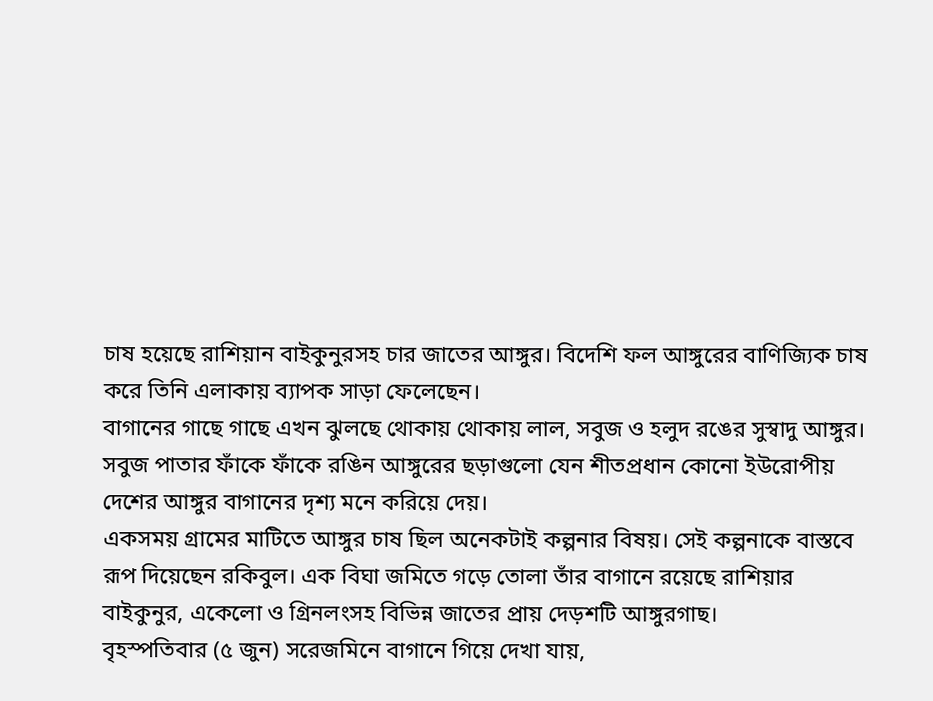চাষ হয়েছে রাশিয়ান বাইকুনুরসহ চার জাতের আঙ্গুর। বিদেশি ফল আঙ্গুরের বাণিজ্যিক চাষ করে তিনি এলাকায় ব্যাপক সাড়া ফেলেছেন।
বাগানের গাছে গাছে এখন ঝুলছে থোকায় থোকায় লাল, সবুজ ও হলুদ রঙের সুস্বাদু আঙ্গুর। সবুজ পাতার ফাঁকে ফাঁকে রঙিন আঙ্গুরের ছড়াগুলো যেন শীতপ্রধান কোনো ইউরোপীয় দেশের আঙ্গুর বাগানের দৃশ্য মনে করিয়ে দেয়।
একসময় গ্রামের মাটিতে আঙ্গুর চাষ ছিল অনেকটাই কল্পনার বিষয়। সেই কল্পনাকে বাস্তবে রূপ দিয়েছেন রকিবুল। এক বিঘা জমিতে গড়ে তোলা তাঁর বাগানে রয়েছে রাশিয়ার বাইকুনুর, একেলো ও গ্রিনলংসহ বিভিন্ন জাতের প্রায় দেড়শটি আঙ্গুরগাছ।
বৃহস্পতিবার (৫ জুন) সরেজমিনে বাগানে গিয়ে দেখা যায়,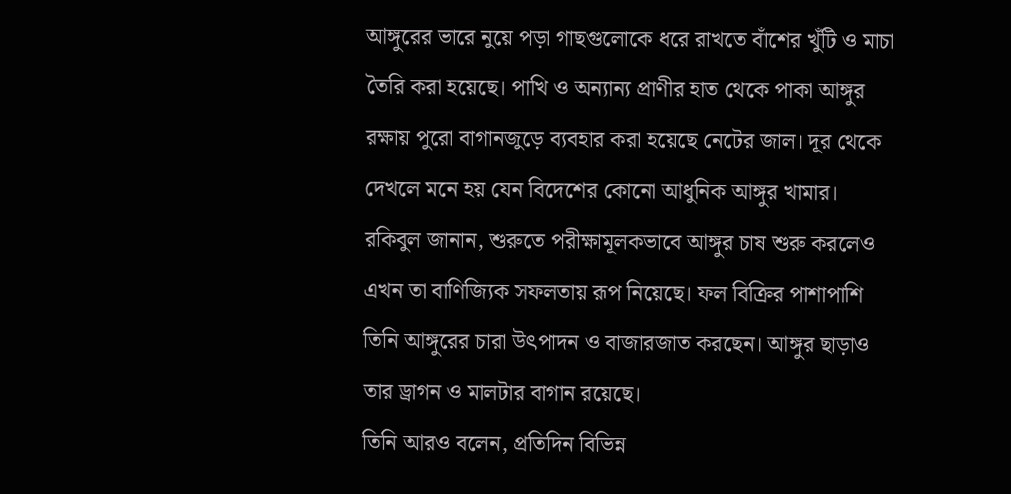আঙ্গুরের ভারে নুয়ে পড়া গাছগুলোকে ধরে রাখতে বাঁশের খুঁটি ও মাচা তৈরি করা হয়েছে। পাখি ও অন্যান্য প্রাণীর হাত থেকে পাকা আঙ্গুর রক্ষায় পুরো বাগানজুড়ে ব্যবহার করা হয়েছে নেটের জাল। দূর থেকে দেখলে মনে হয় যেন বিদেশের কোনো আধুনিক আঙ্গুর খামার।
রকিবুল জানান, শুরুতে পরীক্ষামূলকভাবে আঙ্গুর চাষ শুরু করলেও এখন তা বাণিজ্যিক সফলতায় রূপ নিয়েছে। ফল বিক্রির পাশাপাশি তিনি আঙ্গুরের চারা উৎপাদন ও বাজারজাত করছেন। আঙ্গুর ছাড়াও তার ড্রাগন ও মালটার বাগান রয়েছে।
তিনি আরও বলেন, প্রতিদিন বিভিন্ন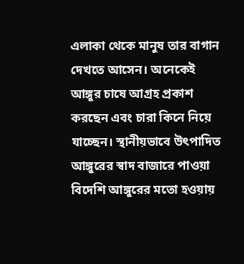এলাকা থেকে মানুষ তার বাগান দেখতে আসেন। অনেকেই আঙ্গুর চাষে আগ্রহ প্রকাশ করছেন এবং চারা কিনে নিয়ে যাচ্ছেন। স্থানীয়ভাবে উৎপাদিত আঙ্গুরের স্বাদ বাজারে পাওয়া বিদেশি আঙ্গুরের মতো হওয়ায়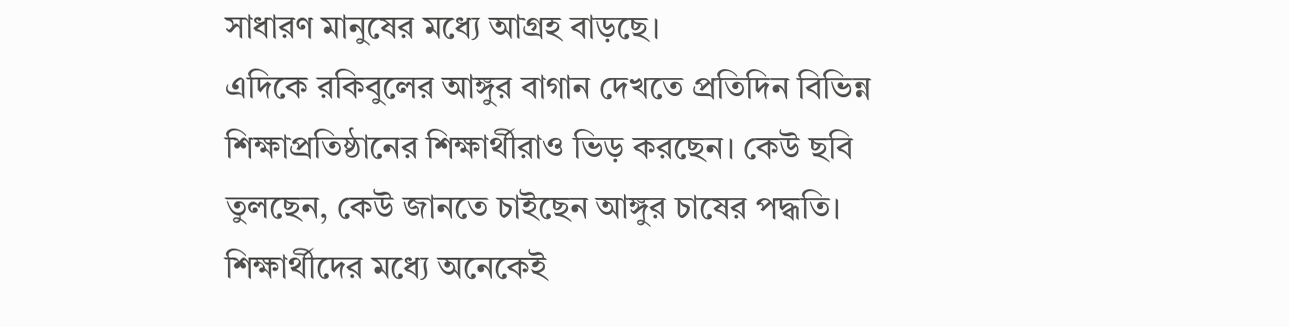সাধারণ মানুষের মধ্যে আগ্রহ বাড়ছে।
এদিকে রকিবুলের আঙ্গুর বাগান দেখতে প্রতিদিন বিভিন্ন শিক্ষাপ্রতিষ্ঠানের শিক্ষার্থীরাও ভিড় করছেন। কেউ ছবি তুলছেন, কেউ জানতে চাইছেন আঙ্গুর চাষের পদ্ধতি। শিক্ষার্থীদের মধ্যে অনেকেই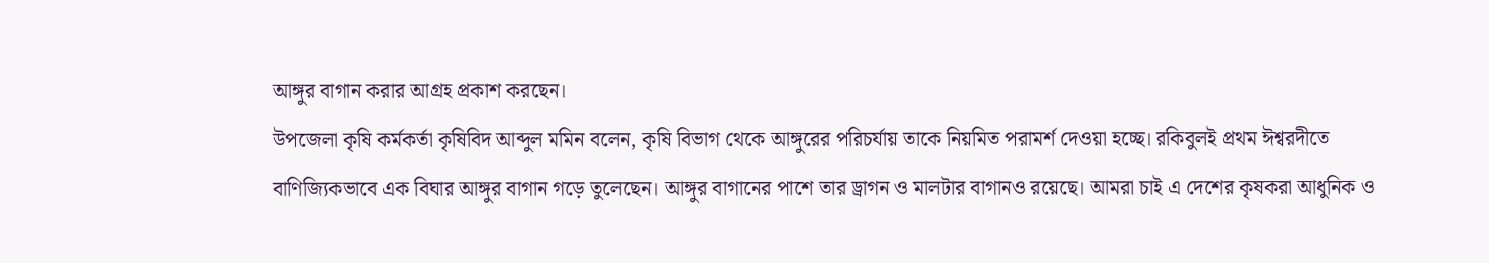আঙ্গুর বাগান করার আগ্রহ প্রকাশ করছেন।
উপজেলা কৃষি কর্মকর্তা কৃষিবিদ আব্দুল মমিন বলেন, কৃষি বিভাগ থেকে আঙ্গুরের পরিচর্যায় তাকে নিয়মিত পরামর্শ দেওয়া হচ্ছে। রকিবুলই প্রথম ঈশ্বরদীতে বাণিজ্যিকভাবে এক বিঘার আঙ্গুর বাগান গড়ে তুলেছেন। আঙ্গুর বাগানের পাশে তার ড্রাগন ও মালটার বাগানও রয়েছে। আমরা চাই এ দেশের কৃষকরা আধুনিক ও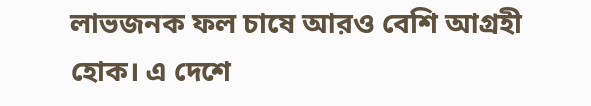লাভজনক ফল চাষে আরও বেশি আগ্রহী হোক। এ দেশে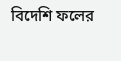বিদেশি ফলের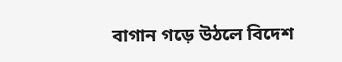বাগান গড়ে উঠলে বিদেশ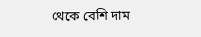থেকে বেশি দাম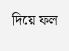দিয়ে ফল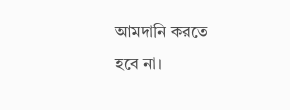আমদানি করতে হবে না।